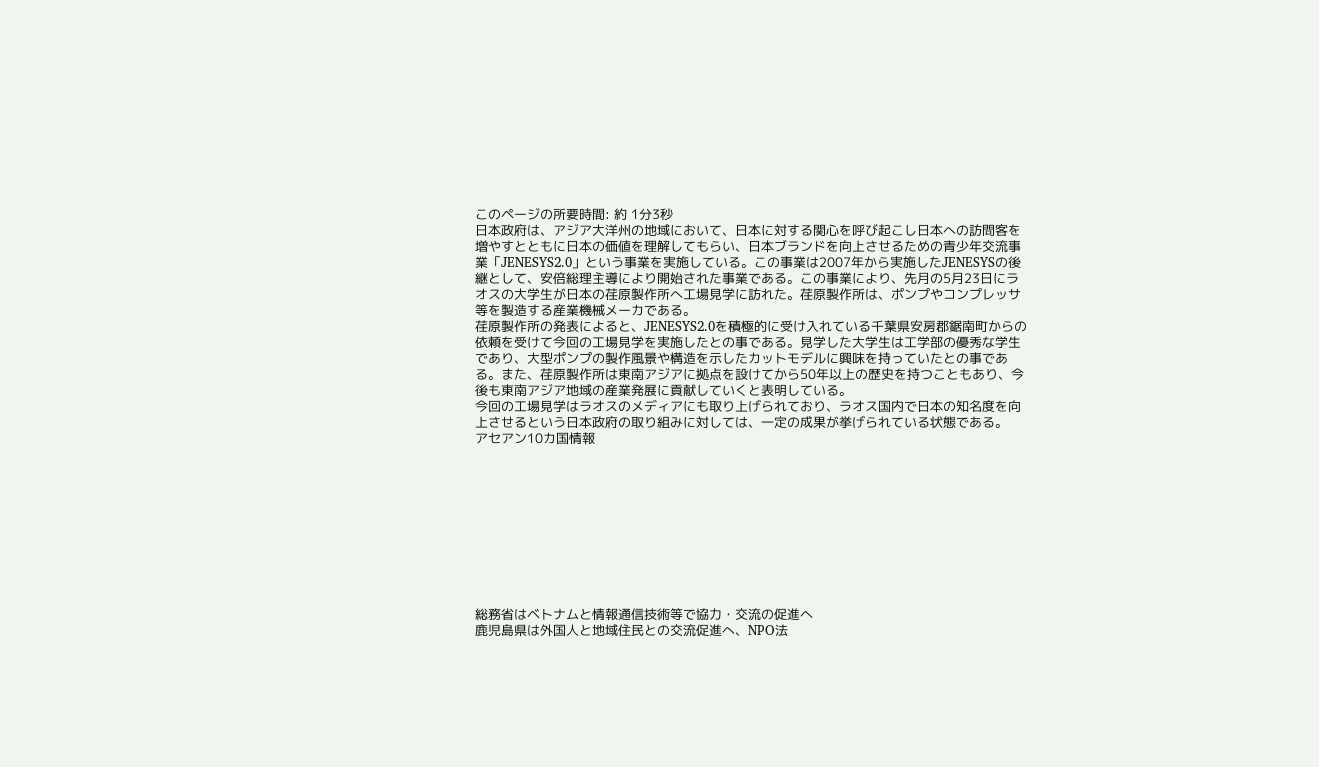このページの所要時間: 約 1分3秒
日本政府は、アジア大洋州の地域において、日本に対する関心を呼び起こし日本への訪問客を増やすとともに日本の価値を理解してもらい、日本ブランドを向上させるための青少年交流事業「JENESYS2.0」という事業を実施している。この事業は2007年から実施したJENESYSの後継として、安倍総理主導により開始された事業である。この事業により、先月の5月23日にラオスの大学生が日本の荏原製作所へ工場見学に訪れた。荏原製作所は、ポンプやコンプレッサ等を製造する産業機械メーカである。
荏原製作所の発表によると、JENESYS2.0を積極的に受け入れている千葉県安房郡鋸南町からの依頼を受けて今回の工場見学を実施したとの事である。見学した大学生は工学部の優秀な学生であり、大型ポンプの製作風景や構造を示したカットモデルに興味を持っていたとの事である。また、荏原製作所は東南アジアに拠点を設けてから50年以上の歴史を持つこともあり、今後も東南アジア地域の産業発展に貢献していくと表明している。
今回の工場見学はラオスのメディアにも取り上げられており、ラオス国内で日本の知名度を向上させるという日本政府の取り組みに対しては、一定の成果が挙げられている状態である。
アセアン10カ国情報










総務省はベトナムと情報通信技術等で協力・交流の促進へ
鹿児島県は外国人と地域住民との交流促進へ、NPO法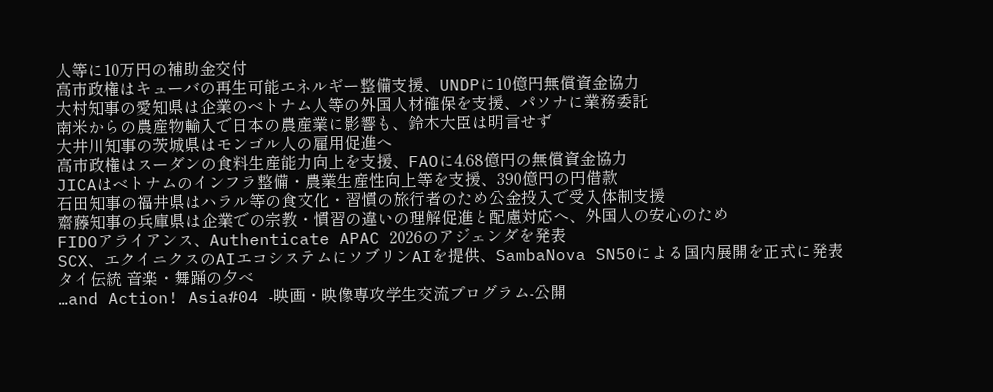人等に10万円の補助金交付
高市政権はキューバの再生可能エネルギー整備支援、UNDPに10億円無償資金協力
大村知事の愛知県は企業のベトナム人等の外国人材確保を支援、パソナに業務委託
南米からの農産物輸入で日本の農産業に影響も、鈴木大臣は明言せず
大井川知事の茨城県はモンゴル人の雇用促進へ
高市政権はスーダンの食料生産能力向上を支援、FAOに4.68億円の無償資金協力
JICAはベトナムのインフラ整備・農業生産性向上等を支援、390億円の円借款
石田知事の福井県はハラル等の食文化・習慣の旅行者のため公金投入で受入体制支援
齋藤知事の兵庫県は企業での宗教・慣習の違いの理解促進と配慮対応へ、外国人の安心のため
FIDOアライアンス、Authenticate APAC 2026のアジェンダを発表
SCX、エクイニクスのAIエコシステムにソブリンAIを提供、SambaNova SN50による国内展開を正式に発表
タイ伝統 音楽・舞踊の夕べ
…and Action! Asia#04 -映画・映像専攻学生交流プログラム-公開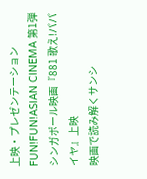上映・プレゼンテーション
FUN!FUN!ASIAN CINEMA 第1弾シンガポール映画『881 歌え!パパイヤ』上映
映画で読み解くサンシ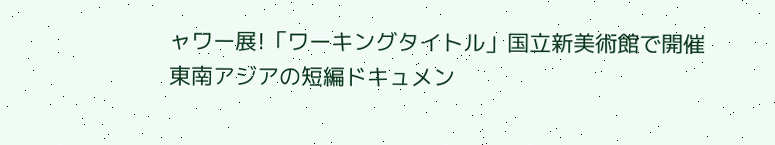ャワー展!「ワーキングタイトル」国立新美術館で開催
東南アジアの短編ドキュメン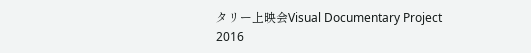タリー上映会Visual Documentary Project 2016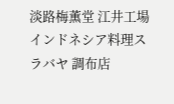淡路梅薫堂 江井工場
インドネシア料理スラバヤ 調布店